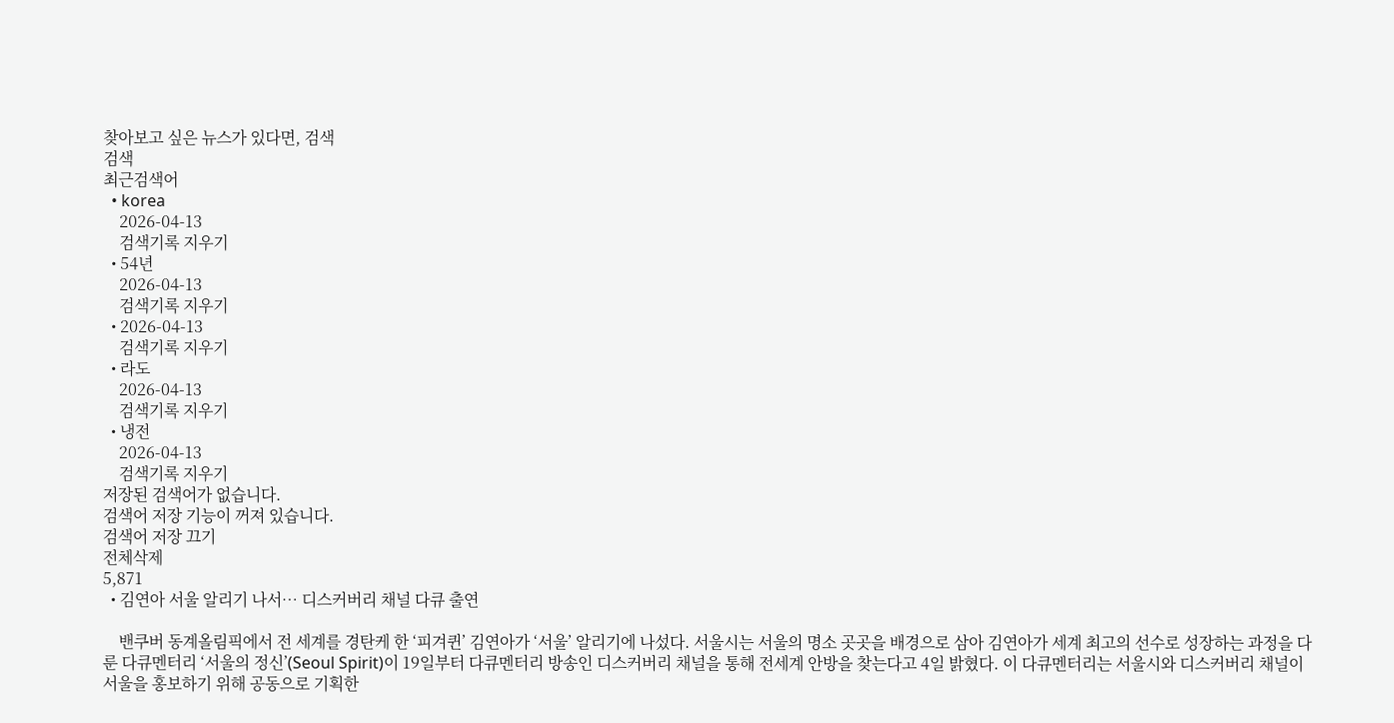찾아보고 싶은 뉴스가 있다면, 검색
검색
최근검색어
  • korea
    2026-04-13
    검색기록 지우기
  • 54년
    2026-04-13
    검색기록 지우기
  • 2026-04-13
    검색기록 지우기
  • 라도
    2026-04-13
    검색기록 지우기
  • 냉전
    2026-04-13
    검색기록 지우기
저장된 검색어가 없습니다.
검색어 저장 기능이 꺼져 있습니다.
검색어 저장 끄기
전체삭제
5,871
  • 김연아 서울 알리기 나서… 디스커버리 채널 다큐 출연

    밴쿠버 동계올림픽에서 전 세계를 경탄케 한 ‘피겨퀸’ 김연아가 ‘서울’ 알리기에 나섰다. 서울시는 서울의 명소 곳곳을 배경으로 삼아 김연아가 세계 최고의 선수로 성장하는 과정을 다룬 다큐멘터리 ‘서울의 정신’(Seoul Spirit)이 19일부터 다큐멘터리 방송인 디스커버리 채널을 통해 전세계 안방을 찾는다고 4일 밝혔다. 이 다큐멘터리는 서울시와 디스커버리 채널이 서울을 홍보하기 위해 공동으로 기획한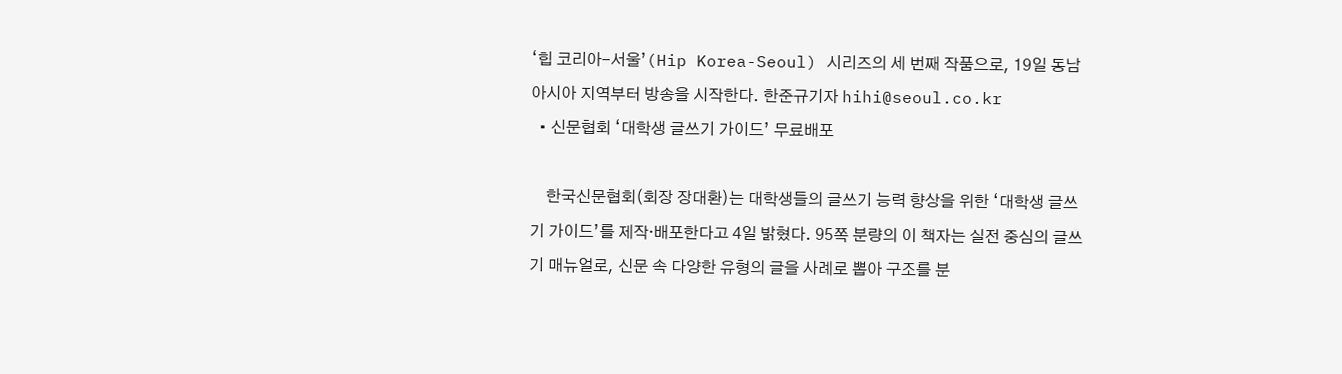‘힙 코리아-서울’(Hip Korea-Seoul) 시리즈의 세 번째 작품으로, 19일 동남아시아 지역부터 방송을 시작한다. 한준규기자 hihi@seoul.co.kr
  • 신문협회 ‘대학생 글쓰기 가이드’ 무료배포

    한국신문협회(회장 장대환)는 대학생들의 글쓰기 능력 향상을 위한 ‘대학생 글쓰기 가이드’를 제작·배포한다고 4일 밝혔다. 95쪽 분량의 이 책자는 실전 중심의 글쓰기 매뉴얼로, 신문 속 다양한 유형의 글을 사례로 뽑아 구조를 분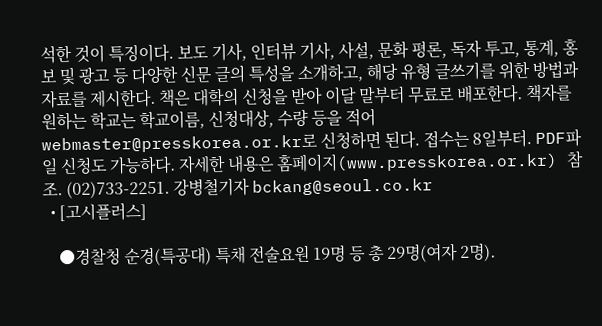석한 것이 특징이다. 보도 기사, 인터뷰 기사, 사설, 문화 평론, 독자 투고, 통계, 홍보 및 광고 등 다양한 신문 글의 특성을 소개하고, 해당 유형 글쓰기를 위한 방법과 자료를 제시한다. 책은 대학의 신청을 받아 이달 말부터 무료로 배포한다. 책자를 원하는 학교는 학교이름, 신청대상, 수량 등을 적어 webmaster@presskorea.or.kr로 신청하면 된다. 접수는 8일부터. PDF파일 신청도 가능하다. 자세한 내용은 홈페이지(www.presskorea.or.kr) 참조. (02)733-2251. 강병철기자 bckang@seoul.co.kr
  • [고시플러스]

    ●경찰청 순경(특공대) 특채 전술요원 19명 등 총 29명(여자 2명).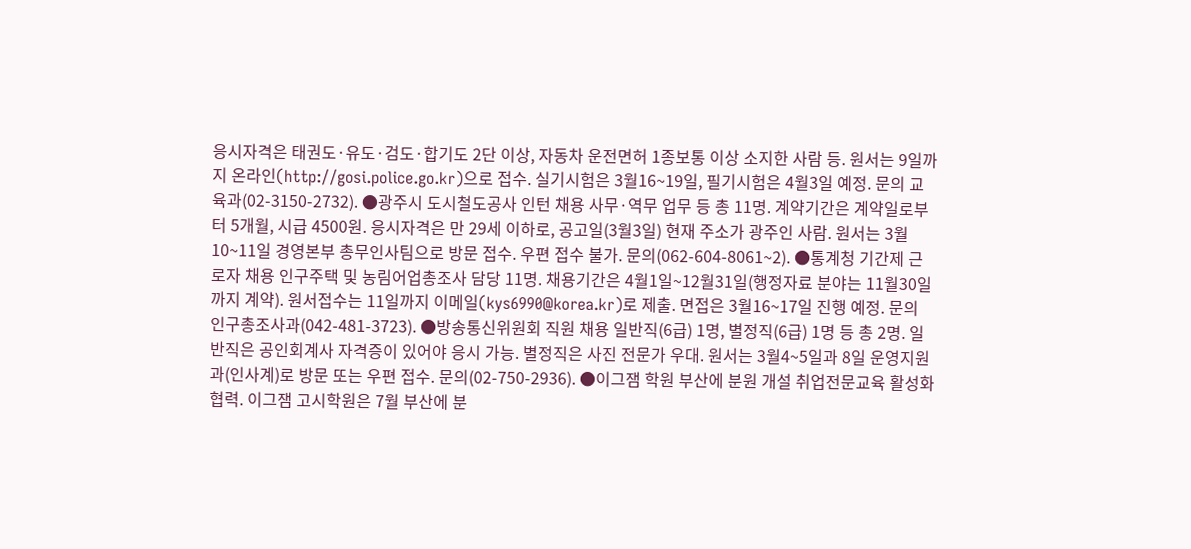응시자격은 태권도·유도·검도·합기도 2단 이상, 자동차 운전면허 1종보통 이상 소지한 사람 등. 원서는 9일까지 온라인(http://gosi.police.go.kr)으로 접수. 실기시험은 3월16~19일, 필기시험은 4월3일 예정. 문의 교육과(02-3150-2732). ●광주시 도시철도공사 인턴 채용 사무·역무 업무 등 총 11명. 계약기간은 계약일로부터 5개월, 시급 4500원. 응시자격은 만 29세 이하로, 공고일(3월3일) 현재 주소가 광주인 사람. 원서는 3월10~11일 경영본부 총무인사팀으로 방문 접수. 우편 접수 불가. 문의(062-604-8061~2). ●통계청 기간제 근로자 채용 인구주택 및 농림어업총조사 담당 11명. 채용기간은 4월1일~12월31일(행정자료 분야는 11월30일까지 계약). 원서접수는 11일까지 이메일(kys6990@korea.kr)로 제출. 면접은 3월16~17일 진행 예정. 문의 인구총조사과(042-481-3723). ●방송통신위원회 직원 채용 일반직(6급) 1명, 별정직(6급) 1명 등 총 2명. 일반직은 공인회계사 자격증이 있어야 응시 가능. 별정직은 사진 전문가 우대. 원서는 3월4~5일과 8일 운영지원과(인사계)로 방문 또는 우편 접수. 문의(02-750-2936). ●이그잼 학원 부산에 분원 개설 취업전문교육 활성화 협력. 이그잼 고시학원은 7월 부산에 분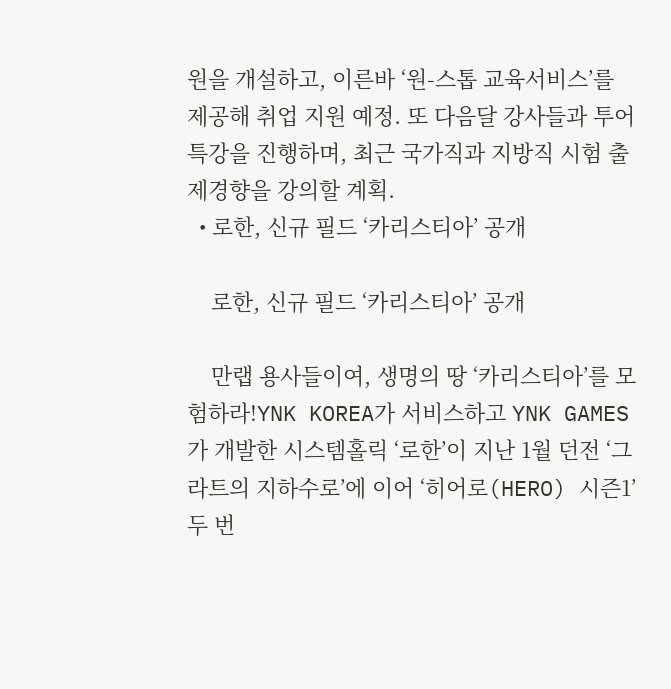원을 개설하고, 이른바 ‘원-스톱 교육서비스’를 제공해 취업 지원 예정. 또 다음달 강사들과 투어특강을 진행하며, 최근 국가직과 지방직 시험 출제경향을 강의할 계획.
  • 로한, 신규 필드 ‘카리스티아’ 공개

    로한, 신규 필드 ‘카리스티아’ 공개

    만랩 용사들이여, 생명의 땅 ‘카리스티아’를 모험하라!YNK KOREA가 서비스하고 YNK GAMES가 개발한 시스템홀릭 ‘로한’이 지난 1월 던전 ‘그라트의 지하수로’에 이어 ‘히어로(HERO) 시즌1’ 두 번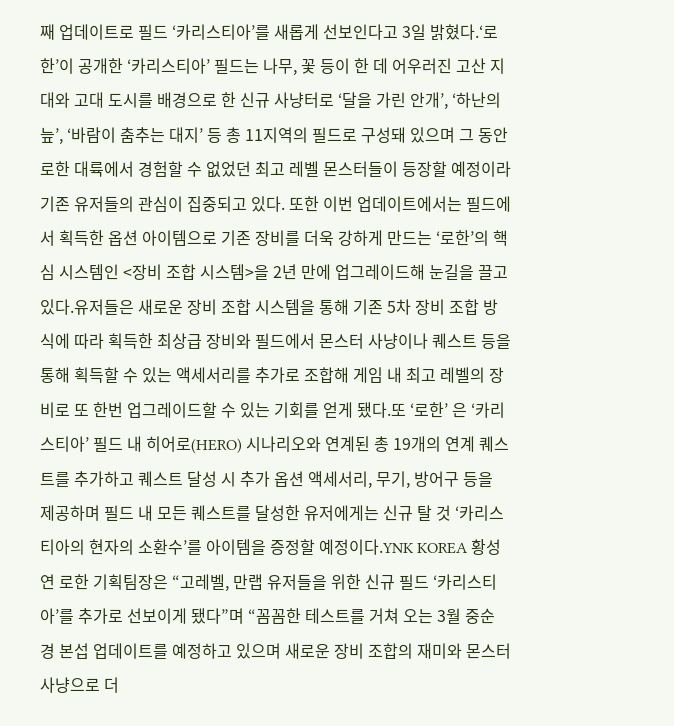째 업데이트로 필드 ‘카리스티아’를 새롭게 선보인다고 3일 밝혔다.‘로한’이 공개한 ‘카리스티아’ 필드는 나무, 꽃 등이 한 데 어우러진 고산 지대와 고대 도시를 배경으로 한 신규 사냥터로 ‘달을 가린 안개’, ‘하난의 늪’, ‘바람이 춤추는 대지’ 등 총 11지역의 필드로 구성돼 있으며 그 동안 로한 대륙에서 경험할 수 없었던 최고 레벨 몬스터들이 등장할 예정이라 기존 유저들의 관심이 집중되고 있다. 또한 이번 업데이트에서는 필드에서 획득한 옵션 아이템으로 기존 장비를 더욱 강하게 만드는 ‘로한’의 핵심 시스템인 <장비 조합 시스템>을 2년 만에 업그레이드해 눈길을 끌고 있다.유저들은 새로운 장비 조합 시스템을 통해 기존 5차 장비 조합 방식에 따라 획득한 최상급 장비와 필드에서 몬스터 사냥이나 퀘스트 등을 통해 획득할 수 있는 액세서리를 추가로 조합해 게임 내 최고 레벨의 장비로 또 한번 업그레이드할 수 있는 기회를 얻게 됐다.또 ‘로한’ 은 ‘카리스티아’ 필드 내 히어로(HERO) 시나리오와 연계된 총 19개의 연계 퀘스트를 추가하고 퀘스트 달성 시 추가 옵션 액세서리, 무기, 방어구 등을 제공하며 필드 내 모든 퀘스트를 달성한 유저에게는 신규 탈 것 ‘카리스티아의 현자의 소환수’를 아이템을 증정할 예정이다.YNK KOREA 황성연 로한 기획팀장은 “고레벨, 만랩 유저들을 위한 신규 필드 ‘카리스티아’를 추가로 선보이게 됐다”며 “꼼꼼한 테스트를 거쳐 오는 3월 중순 경 본섭 업데이트를 예정하고 있으며 새로운 장비 조합의 재미와 몬스터 사냥으로 더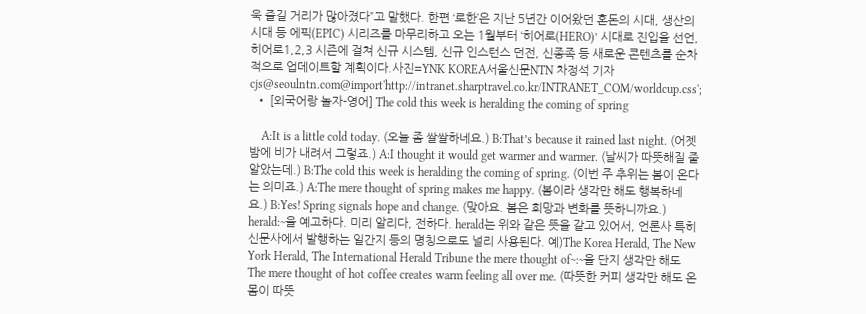욱 즐길 거리가 많아졌다”고 말했다. 한편 ‘로한’은 지난 5년간 이어왔던 혼돈의 시대, 생산의 시대 등 에픽(EPIC) 시리즈를 마무리하고 오는 1월부터 ‘히어로(HERO)’ 시대로 진입을 선언, 히어로1,2,3 시즌에 걸쳐 신규 시스템, 신규 인스턴스 던전, 신종족 등 새로운 콘텐츠를 순차적으로 업데이트할 계획이다.사진=YNK KOREA서울신문NTN 차정석 기자 cjs@seoulntn.com@import'http://intranet.sharptravel.co.kr/INTRANET_COM/worldcup.css';
  • [외국어랑 놀자-영어] The cold this week is heralding the coming of spring

    A:It is a little cold today. (오늘 좀 쌀쌀하네요.) B:That’s because it rained last night. (어젯밤에 비가 내려서 그렇죠.) A:I thought it would get warmer and warmer. (날씨가 따뜻해질 줄 알았는데.) B:The cold this week is heralding the coming of spring. (이번 주 추위는 봄이 온다는 의미죠.) A:The mere thought of spring makes me happy. (봄이라 생각만 해도 행복하네요.) B:Yes! Spring signals hope and change. (맞아요. 봄은 희망과 변화를 뜻하니까요.) herald:~을 예고하다. 미리 알리다, 전하다. herald는 위와 같은 뜻을 같고 있어서, 언론사 특히 신문사에서 발행하는 일간지 등의 명칭으로도 널리 사용된다. 예)The Korea Herald, The New York Herald, The International Herald Tribune the mere thought of~:~을 단지 생각만 해도 The mere thought of hot coffee creates warm feeling all over me. (따뜻한 커피 생각만 해도 온몸이 따뜻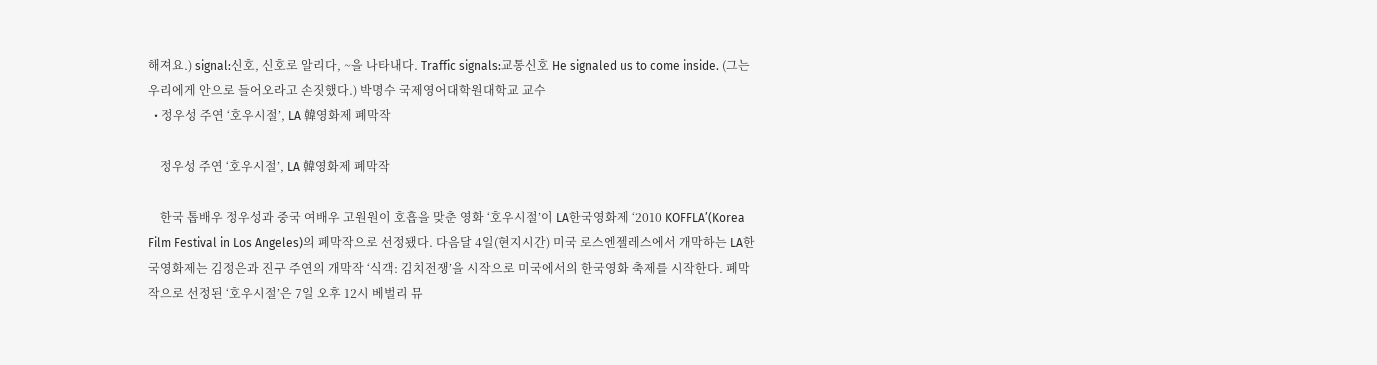해져요.) signal:신호, 신호로 알리다, ~을 나타내다. Traffic signals:교통신호 He signaled us to come inside. (그는 우리에게 안으로 들어오라고 손짓했다.) 박명수 국제영어대학원대학교 교수
  • 정우성 주연 ‘호우시절’, LA 韓영화제 폐막작

    정우성 주연 ‘호우시절’, LA 韓영화제 폐막작

    한국 톱배우 정우성과 중국 여배우 고원원이 호흡을 맞춘 영화 ‘호우시절’이 LA한국영화제 ‘2010 KOFFLA’(Korea Film Festival in Los Angeles)의 폐막작으로 선정됐다. 다음달 4일(현지시간) 미국 로스엔젤레스에서 개막하는 LA한국영화제는 김정은과 진구 주연의 개막작 ‘식객: 김치전쟁’을 시작으로 미국에서의 한국영화 축제를 시작한다. 폐막작으로 선정된 ‘호우시절’은 7일 오후 12시 베벌리 뮤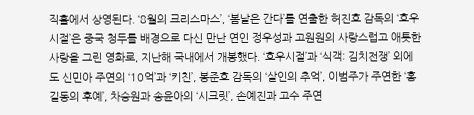직홀에서 상영된다. ‘8월의 크리스마스’, ‘봄날은 간다’를 연출한 허진호 감독의 ‘호우시절’은 중국 청두를 배경으로 다신 만난 연인 정우성과 고원원의 사랑스럽고 애틋한 사랑을 그린 영화로, 지난해 국내에서 개봉했다. ‘호우시절’과 ‘식객: 김치전쟁’ 외에도 신민아 주연의 ‘10억’과 ‘키친’, 봉준호 감독의 ‘살인의 추억’, 이범주가 주연한 ‘홍길동의 후예’, 차승원과 송윤아의 ‘시크릿’, 손예진과 고수 주연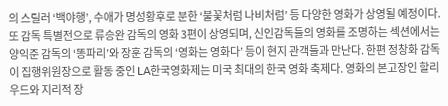의 스릴러 ‘백야행’, 수애가 명성황후로 분한 ‘불꽃처럼 나비처럼’ 등 다양한 영화가 상영될 예정이다. 또 감독 특별전으로 류승완 감독의 영화 3편이 상영되며, 신인감독들의 영화를 조명하는 섹션에서는 양익준 감독의 ‘똥파리’와 장훈 감독의 ‘영화는 영화다’ 등이 현지 관객들과 만난다. 한편 정창화 감독이 집행위원장으로 활동 중인 LA한국영화제는 미국 최대의 한국 영화 축제다. 영화의 본고장인 할리우드와 지리적 장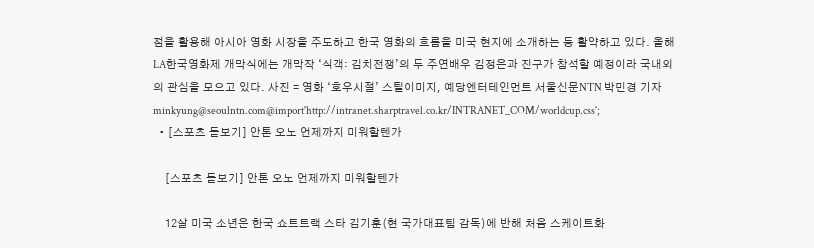점을 활용해 아시아 영화 시장을 주도하고 한국 영화의 흐름을 미국 현지에 소개하는 등 활약하고 있다. 올해 LA한국영화제 개막식에는 개막작 ‘식객: 김치전쟁’의 두 주연배우 김정은과 진구가 참석할 예정이라 국내외의 관심을 모으고 있다. 사진 = 영화 ‘호우시절’ 스틸이미지, 예당엔터테인먼트 서울신문NTN 박민경 기자 minkyung@seoulntn.com@import'http://intranet.sharptravel.co.kr/INTRANET_COM/worldcup.css';
  • [스포츠 돋보기] 안톤 오노 언제까지 미워할텐가

    [스포츠 돋보기] 안톤 오노 언제까지 미워할텐가

    12살 미국 소년은 한국 쇼트트랙 스타 김기훈(현 국가대표팀 감독)에 반해 처음 스케이트화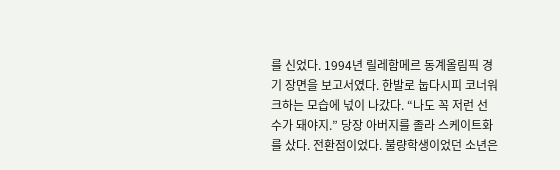를 신었다. 1994년 릴레함메르 동계올림픽 경기 장면을 보고서였다. 한발로 눕다시피 코너워크하는 모습에 넋이 나갔다. “나도 꼭 저런 선수가 돼야지.” 당장 아버지를 졸라 스케이트화를 샀다. 전환점이었다. 불량학생이었던 소년은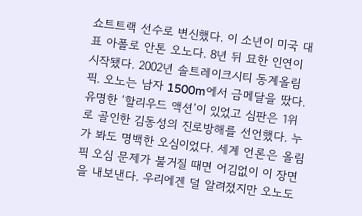쇼트트랙 선수로 변신했다. 이 소년이 미국 대표 아폴로 안톤 오노다. 8년 뒤 묘한 인연이 시작됐다. 2002년 솔트레이크시티 동계올림픽. 오노는 남자 1500m에서 금메달을 땄다. 유명한 ‘할리우드 액션’이 있었고 심판은 1위로 골인한 김동성의 진로방해를 선언했다. 누가 봐도 명백한 오심이었다. 세계 언론은 올림픽 오심 문제가 불거질 때면 어김없이 이 장면을 내보낸다. 우리에겐 덜 알려졌지만 오노도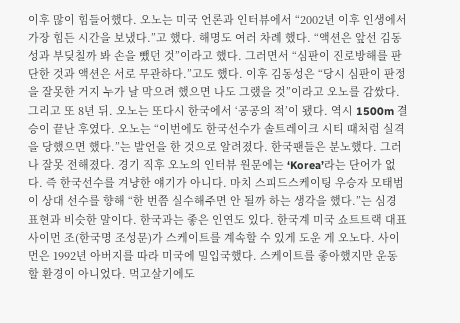이후 많이 힘들어했다. 오노는 미국 언론과 인터뷰에서 “2002년 이후 인생에서 가장 힘든 시간을 보냈다.”고 했다. 해명도 여러 차례 했다. “액션은 앞선 김동성과 부딪칠까 봐 손을 뺐던 것”이라고 했다. 그러면서 “심판이 진로방해를 판단한 것과 액션은 서로 무관하다.”고도 했다. 이후 김동성은 “당시 심판이 판정을 잘못한 거지 누가 날 막으려 했으면 나도 그랬을 것”이라고 오노를 감쌌다. 그리고 또 8년 뒤. 오노는 또다시 한국에서 ‘공공의 적’이 됐다. 역시 1500m 결승이 끝난 후였다. 오노는 “이번에도 한국선수가 솔트레이크 시티 때처럼 실격을 당했으면 했다.”는 발언을 한 것으로 알려졌다. 한국팬들은 분노했다. 그러나 잘못 전해졌다. 경기 직후 오노의 인터뷰 원문에는 ‘Korea’라는 단어가 없다. 즉 한국선수를 겨냥한 얘기가 아니다. 마치 스피드스케이팅 우승자 모태범이 상대 선수를 향해 “한 번쯤 실수해주면 안 될까 하는 생각을 했다.”는 심경 표현과 비슷한 말이다. 한국과는 좋은 인연도 있다. 한국계 미국 쇼트트랙 대표 사이먼 조(한국명 조성문)가 스케이트를 계속할 수 있게 도운 게 오노다. 사이먼은 1992년 아버지를 따라 미국에 밀입국했다. 스케이트를 좋아했지만 운동할 환경이 아니었다. 먹고살기에도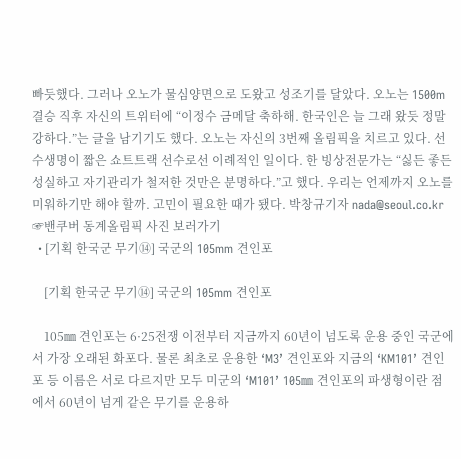빠듯했다. 그러나 오노가 물심양면으로 도왔고 성조기를 달았다. 오노는 1500m 결승 직후 자신의 트위터에 “이정수 금메달 축하해. 한국인은 늘 그래 왔듯 정말 강하다.”는 글을 남기기도 했다. 오노는 자신의 3번째 올림픽을 치르고 있다. 선수생명이 짧은 쇼트트랙 선수로선 이례적인 일이다. 한 빙상전문가는 “싫든 좋든 성실하고 자기관리가 철저한 것만은 분명하다.”고 했다. 우리는 언제까지 오노를 미워하기만 해야 할까. 고민이 필요한 때가 됐다. 박창규기자 nada@seoul.co.kr ☞밴쿠버 동계올림픽 사진 보러가기
  • [기획 한국군 무기⑭] 국군의 105mm 견인포

    [기획 한국군 무기⑭] 국군의 105mm 견인포

    105㎜ 견인포는 6·25전쟁 이전부터 지금까지 60년이 넘도록 운용 중인 국군에서 가장 오래된 화포다. 물론 최초로 운용한 ‘M3’ 견인포와 지금의 ‘KM101’ 견인포 등 이름은 서로 다르지만 모두 미군의 ‘M101’ 105㎜ 견인포의 파생형이란 점에서 60년이 넘게 같은 무기를 운용하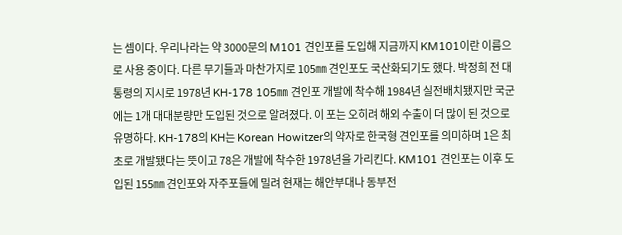는 셈이다. 우리나라는 약 3000문의 M101 견인포를 도입해 지금까지 KM101이란 이름으로 사용 중이다. 다른 무기들과 마찬가지로 105㎜ 견인포도 국산화되기도 했다. 박정희 전 대통령의 지시로 1978년 KH-178 105㎜ 견인포 개발에 착수해 1984년 실전배치됐지만 국군에는 1개 대대분량만 도입된 것으로 알려졌다. 이 포는 오히려 해외 수출이 더 많이 된 것으로 유명하다. KH-178의 KH는 Korean Howitzer의 약자로 한국형 견인포를 의미하며 1은 최초로 개발됐다는 뜻이고 78은 개발에 착수한 1978년을 가리킨다. KM101 견인포는 이후 도입된 155㎜ 견인포와 자주포들에 밀려 현재는 해안부대나 동부전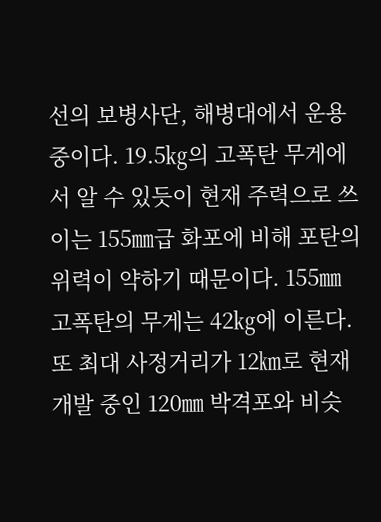선의 보병사단, 해병대에서 운용 중이다. 19.5㎏의 고폭탄 무게에서 알 수 있듯이 현재 주력으로 쓰이는 155㎜급 화포에 비해 포탄의 위력이 약하기 때문이다. 155㎜ 고폭탄의 무게는 42㎏에 이른다. 또 최대 사정거리가 12㎞로 현재 개발 중인 120㎜ 박격포와 비슷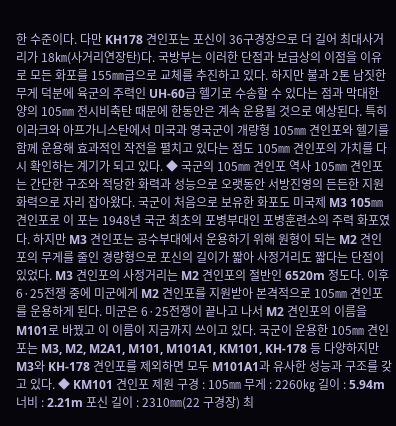한 수준이다. 다만 KH178 견인포는 포신이 36구경장으로 더 길어 최대사거리가 18㎞(사거리연장탄)다. 국방부는 이러한 단점과 보급상의 이점을 이유로 모든 화포를 155㎜급으로 교체를 추진하고 있다. 하지만 불과 2톤 남짓한 무게 덕분에 육군의 주력인 UH-60급 헬기로 수송할 수 있다는 점과 막대한 양의 105㎜ 전시비축탄 때문에 한동안은 계속 운용될 것으로 예상된다. 특히 이라크와 아프가니스탄에서 미국과 영국군이 개량형 105㎜ 견인포와 헬기를 함께 운용해 효과적인 작전을 펼치고 있다는 점도 105㎜ 견인포의 가치를 다시 확인하는 계기가 되고 있다. ◆ 국군의 105㎜ 견인포 역사 105㎜ 견인포는 간단한 구조와 적당한 화력과 성능으로 오랫동안 서방진영의 든든한 지원 화력으로 자리 잡아왔다. 국군이 처음으로 보유한 화포도 미국제 M3 105㎜ 견인포로 이 포는 1948년 국군 최초의 포병부대인 포병훈련소의 주력 화포였다. 하지만 M3 견인포는 공수부대에서 운용하기 위해 원형이 되는 M2 견인포의 무게를 줄인 경량형으로 포신의 길이가 짧아 사정거리도 짧다는 단점이 있었다. M3 견인포의 사정거리는 M2 견인포의 절반인 6520m 정도다. 이후 6·25전쟁 중에 미군에게 M2 견인포를 지원받아 본격적으로 105㎜ 견인포를 운용하게 된다. 미군은 6·25전쟁이 끝나고 나서 M2 견인포의 이름을 M101로 바꿨고 이 이름이 지금까지 쓰이고 있다. 국군이 운용한 105㎜ 견인포는 M3, M2, M2A1, M101, M101A1, KM101, KH-178 등 다양하지만 M3와 KH-178 견인포를 제외하면 모두 M101A1과 유사한 성능과 구조를 갖고 있다. ◆ KM101 견인포 제원 구경 : 105㎜ 무게 : 2260㎏ 길이 : 5.94m 너비 : 2.21m 포신 길이 : 2310㎜(22 구경장) 최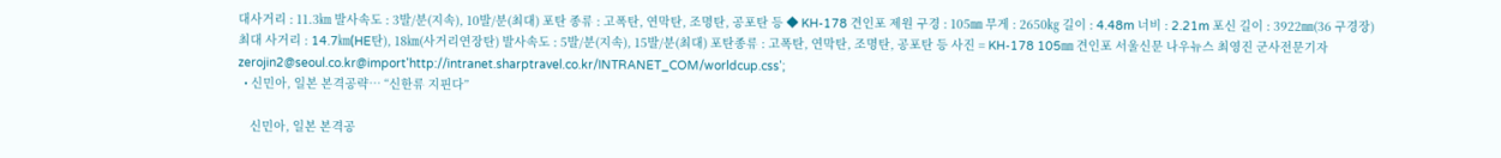대사거리 : 11.3㎞ 발사속도 : 3발/분(지속), 10발/분(최대) 포탄 종류 : 고폭탄, 연막탄, 조명탄, 공포탄 등 ◆ KH-178 견인포 제원 구경 : 105㎜ 무게 : 2650㎏ 길이 : 4.48m 너비 : 2.21m 포신 길이 : 3922㎜(36 구경장) 최대 사거리 : 14.7㎞(HE탄), 18㎞(사거리연장탄) 발사속도 : 5발/분(지속), 15발/분(최대) 포탄종류 : 고폭탄, 연막탄, 조명탄, 공포탄 등 사진 = KH-178 105㎜ 견인포 서울신문 나우뉴스 최영진 군사전문기자 zerojin2@seoul.co.kr@import'http://intranet.sharptravel.co.kr/INTRANET_COM/worldcup.css';
  • 신민아, 일본 본격공략… “신한류 지핀다”

    신민아, 일본 본격공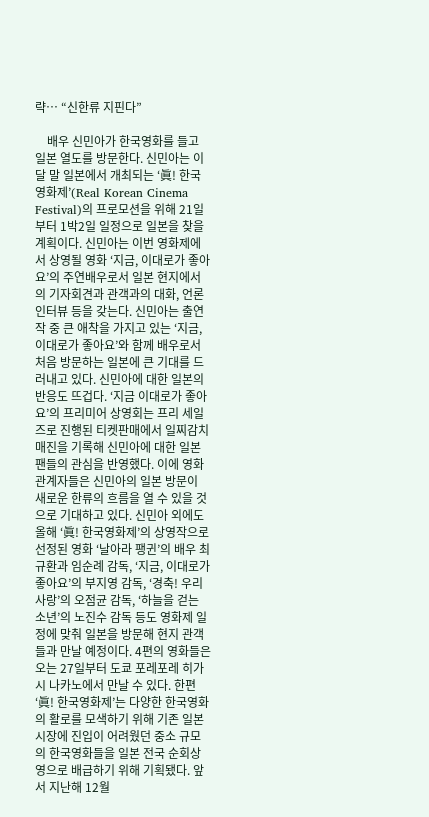략… “신한류 지핀다”

    배우 신민아가 한국영화를 들고 일본 열도를 방문한다. 신민아는 이달 말 일본에서 개최되는 ‘眞! 한국영화제’(Real Korean Cinema Festival)의 프로모션을 위해 21일부터 1박2일 일정으로 일본을 찾을 계획이다. 신민아는 이번 영화제에서 상영될 영화 ‘지금, 이대로가 좋아요’의 주연배우로서 일본 현지에서의 기자회견과 관객과의 대화, 언론 인터뷰 등을 갖는다. 신민아는 출연작 중 큰 애착을 가지고 있는 ‘지금, 이대로가 좋아요’와 함께 배우로서 처음 방문하는 일본에 큰 기대를 드러내고 있다. 신민아에 대한 일본의 반응도 뜨겁다. ‘지금 이대로가 좋아요’의 프리미어 상영회는 프리 세일즈로 진행된 티켓판매에서 일찌감치 매진을 기록해 신민아에 대한 일본 팬들의 관심을 반영했다. 이에 영화 관계자들은 신민아의 일본 방문이 새로운 한류의 흐름을 열 수 있을 것으로 기대하고 있다. 신민아 외에도 올해 ‘眞! 한국영화제’의 상영작으로 선정된 영화 ‘날아라 팽귄’의 배우 최규환과 임순례 감독, ‘지금, 이대로가 좋아요’의 부지영 감독, ‘경축! 우리사랑’의 오점균 감독, ‘하늘을 걷는 소년’의 노진수 감독 등도 영화제 일정에 맞춰 일본을 방문해 현지 관객들과 만날 예정이다. 4편의 영화들은 오는 27일부터 도쿄 포레포레 히가시 나카노에서 만날 수 있다. 한편 ‘眞! 한국영화제’는 다양한 한국영화의 활로를 모색하기 위해 기존 일본시장에 진입이 어려웠던 중소 규모의 한국영화들을 일본 전국 순회상영으로 배급하기 위해 기획됐다. 앞서 지난해 12월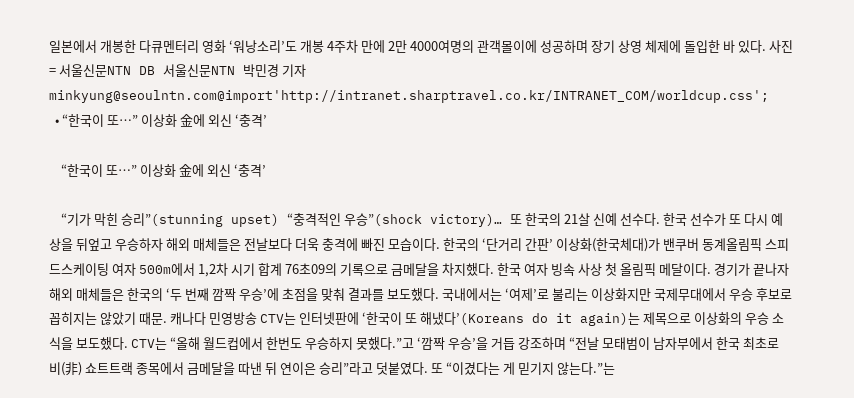일본에서 개봉한 다큐멘터리 영화 ‘워낭소리’도 개봉 4주차 만에 2만 4000여명의 관객몰이에 성공하며 장기 상영 체제에 돌입한 바 있다. 사진 = 서울신문NTN DB 서울신문NTN 박민경 기자 minkyung@seoulntn.com@import'http://intranet.sharptravel.co.kr/INTRANET_COM/worldcup.css';
  • “한국이 또…” 이상화 金에 외신 ‘충격’

    “한국이 또…” 이상화 金에 외신 ‘충격’

    “기가 막힌 승리”(stunning upset) “충격적인 우승”(shock victory)… 또 한국의 21살 신예 선수다. 한국 선수가 또 다시 예상을 뒤엎고 우승하자 해외 매체들은 전날보다 더욱 충격에 빠진 모습이다. 한국의 ‘단거리 간판’ 이상화(한국체대)가 밴쿠버 동계올림픽 스피드스케이팅 여자 500m에서 1,2차 시기 합계 76초09의 기록으로 금메달을 차지했다. 한국 여자 빙속 사상 첫 올림픽 메달이다. 경기가 끝나자 해외 매체들은 한국의 ‘두 번째 깜짝 우승’에 초점을 맞춰 결과를 보도했다. 국내에서는 ‘여제’로 불리는 이상화지만 국제무대에서 우승 후보로 꼽히지는 않았기 때문. 캐나다 민영방송 CTV는 인터넷판에 ‘한국이 또 해냈다’(Koreans do it again)는 제목으로 이상화의 우승 소식을 보도했다. CTV는 “올해 월드컵에서 한번도 우승하지 못했다.”고 ‘깜짝 우승’을 거듭 강조하며 “전날 모태범이 남자부에서 한국 최초로 비(非) 쇼트트랙 종목에서 금메달을 따낸 뒤 연이은 승리”라고 덧붙였다. 또 “이겼다는 게 믿기지 않는다.”는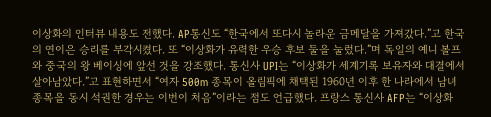이상화의 인터뷰 내용도 전했다. AP통신도 “한국에서 또다시 놀라운 금메달을 가져갔다.”고 한국의 연이은 승리를 부각시켰다. 또 “이상화가 유력한 우승 후보 둘을 눌렀다.”며 독일의 예니 볼프와 중국의 왕 베이싱에 앞선 것을 강조했다. 통신사 UPI는 “이상화가 세계기록 보유자와 대결에서 살아남았다.”고 표현하면서 “여자 500m 종목이 올림픽에 채택된 1960년 이후 한 나라에서 남녀 종목을 동시 석권한 경우는 이번이 처음”이라는 점도 언급했다. 프랑스 통신사 AFP는 “이상화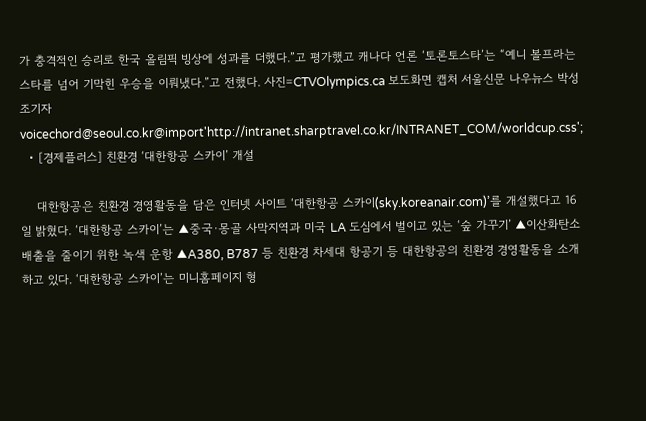가 충격적인 승리로 한국 올림픽 빙상에 성과를 더했다.”고 평가했고 캐나다 언론 ‘토론토스타’는 “예니 볼프라는 스타를 넘어 기막힌 우승을 이뤄냈다.”고 전했다. 사진=CTVOlympics.ca 보도화면 캡처 서울신문 나우뉴스 박성조기자 voicechord@seoul.co.kr@import'http://intranet.sharptravel.co.kr/INTRANET_COM/worldcup.css';
  • [경제플러스] 친환경 ‘대한항공 스카이’ 개설

    대한항공은 친환경 경영활동을 담은 인터넷 사이트 ‘대한항공 스카이(sky.koreanair.com)’를 개설했다고 16일 밝혔다. ‘대한항공 스카이’는 ▲중국·몽골 사막지역과 미국 LA 도심에서 벌이고 있는 ‘숲 가꾸기’ ▲이산화탄소 배출을 줄이기 위한 녹색 운항 ▲A380, B787 등 친환경 차세대 항공기 등 대한항공의 친환경 경영활동을 소개하고 있다. ‘대한항공 스카이’는 미니홈페이지 형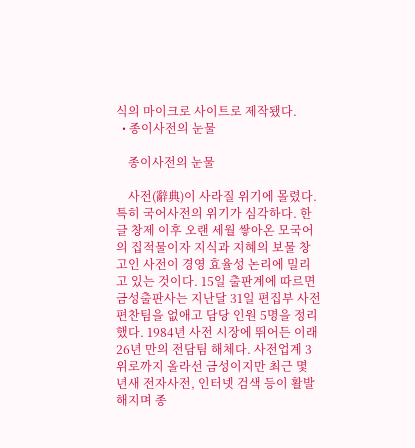식의 마이크로 사이트로 제작됐다.
  • 종이사전의 눈물

    종이사전의 눈물

    사전(辭典)이 사라질 위기에 몰렸다. 특히 국어사전의 위기가 심각하다. 한글 창제 이후 오랜 세월 쌓아온 모국어의 집적물이자 지식과 지혜의 보물 창고인 사전이 경영 효율성 논리에 밀리고 있는 것이다. 15일 출판계에 따르면 금성출판사는 지난달 31일 편집부 사전편찬팀을 없애고 담당 인원 5명을 정리했다. 1984년 사전 시장에 뛰어든 이래 26년 만의 전담팀 해체다. 사전업계 3위로까지 올라선 금성이지만 최근 몇 년새 전자사전, 인터넷 검색 등이 활발해지며 종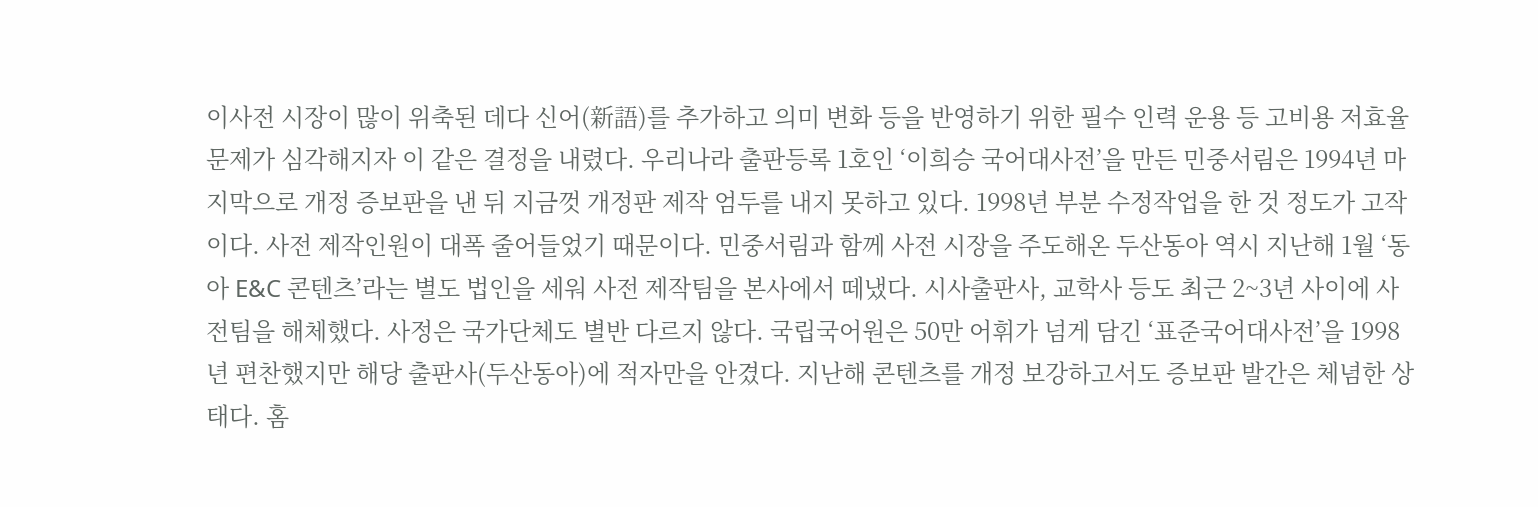이사전 시장이 많이 위축된 데다 신어(新語)를 추가하고 의미 변화 등을 반영하기 위한 필수 인력 운용 등 고비용 저효율 문제가 심각해지자 이 같은 결정을 내렸다. 우리나라 출판등록 1호인 ‘이희승 국어대사전’을 만든 민중서림은 1994년 마지막으로 개정 증보판을 낸 뒤 지금껏 개정판 제작 엄두를 내지 못하고 있다. 1998년 부분 수정작업을 한 것 정도가 고작이다. 사전 제작인원이 대폭 줄어들었기 때문이다. 민중서림과 함께 사전 시장을 주도해온 두산동아 역시 지난해 1월 ‘동아 E&C 콘텐츠’라는 별도 법인을 세워 사전 제작팀을 본사에서 떼냈다. 시사출판사, 교학사 등도 최근 2~3년 사이에 사전팀을 해체했다. 사정은 국가단체도 별반 다르지 않다. 국립국어원은 50만 어휘가 넘게 담긴 ‘표준국어대사전’을 1998년 편찬했지만 해당 출판사(두산동아)에 적자만을 안겼다. 지난해 콘텐츠를 개정 보강하고서도 증보판 발간은 체념한 상태다. 홈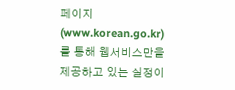페이지(www.korean.go.kr)를 통해 웹서비스만을 제공하고 있는 실정이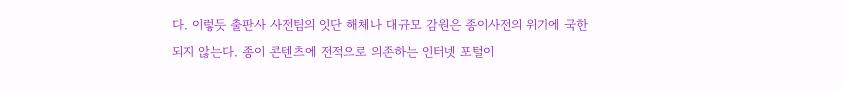다. 이렇듯 출판사 사전팀의 잇단 해체나 대규모 감원은 종이사전의 위기에 국한되지 않는다. 종이 콘텐츠에 전적으로 의존하는 인터넷 포털이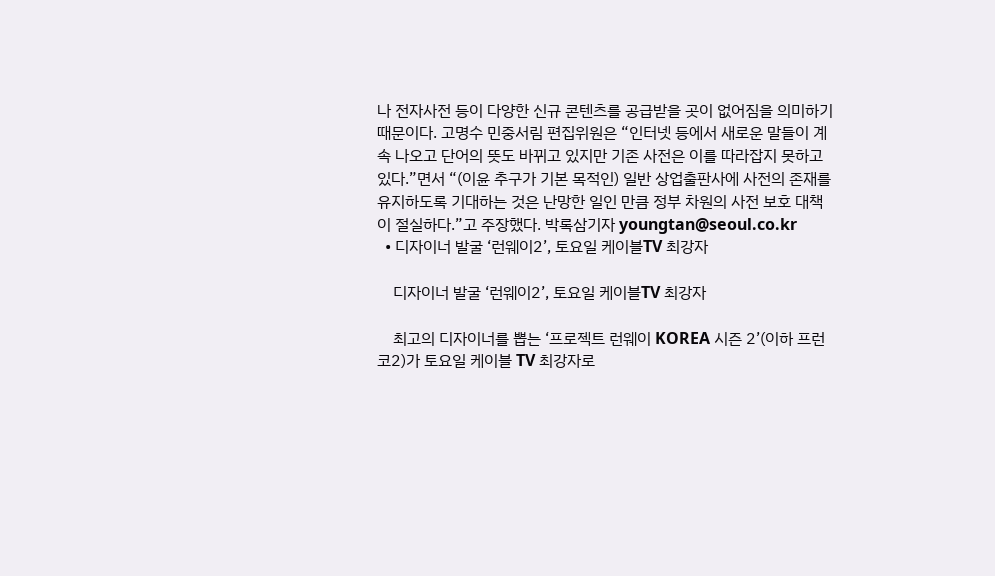나 전자사전 등이 다양한 신규 콘텐츠를 공급받을 곳이 없어짐을 의미하기 때문이다. 고명수 민중서림 편집위원은 “인터넷 등에서 새로운 말들이 계속 나오고 단어의 뜻도 바뀌고 있지만 기존 사전은 이를 따라잡지 못하고 있다.”면서 “(이윤 추구가 기본 목적인) 일반 상업출판사에 사전의 존재를 유지하도록 기대하는 것은 난망한 일인 만큼 정부 차원의 사전 보호 대책이 절실하다.”고 주장했다. 박록삼기자 youngtan@seoul.co.kr
  • 디자이너 발굴 ‘런웨이2’, 토요일 케이블TV 최강자

    디자이너 발굴 ‘런웨이2’, 토요일 케이블TV 최강자

    최고의 디자이너를 뽑는 ‘프로젝트 런웨이 KOREA 시즌 2’(이하 프런코2)가 토요일 케이블 TV 최강자로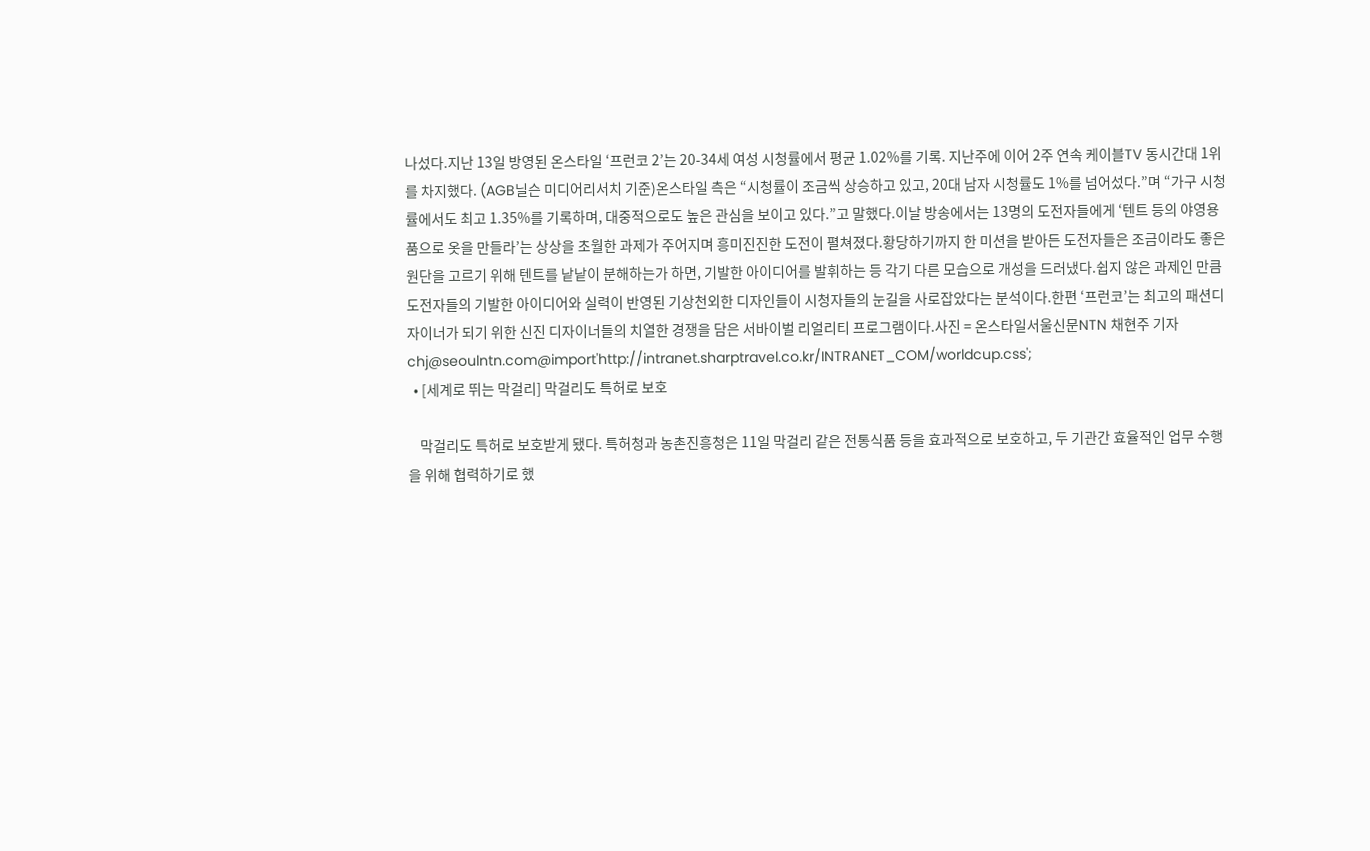나섰다.지난 13일 방영된 온스타일 ‘프런코 2’는 20-34세 여성 시청률에서 평균 1.02%를 기록. 지난주에 이어 2주 연속 케이블TV 동시간대 1위를 차지했다. (AGB닐슨 미디어리서치 기준)온스타일 측은 “시청률이 조금씩 상승하고 있고, 20대 남자 시청률도 1%를 넘어섰다.”며 “가구 시청률에서도 최고 1.35%를 기록하며, 대중적으로도 높은 관심을 보이고 있다.”고 말했다.이날 방송에서는 13명의 도전자들에게 ‘텐트 등의 야영용품으로 옷을 만들라’는 상상을 초월한 과제가 주어지며 흥미진진한 도전이 펼쳐졌다.황당하기까지 한 미션을 받아든 도전자들은 조금이라도 좋은 원단을 고르기 위해 텐트를 낱낱이 분해하는가 하면, 기발한 아이디어를 발휘하는 등 각기 다른 모습으로 개성을 드러냈다.쉽지 않은 과제인 만큼 도전자들의 기발한 아이디어와 실력이 반영된 기상천외한 디자인들이 시청자들의 눈길을 사로잡았다는 분석이다.한편 ‘프런코’는 최고의 패션디자이너가 되기 위한 신진 디자이너들의 치열한 경쟁을 담은 서바이벌 리얼리티 프로그램이다.사진 = 온스타일서울신문NTN 채현주 기자 chj@seoulntn.com@import'http://intranet.sharptravel.co.kr/INTRANET_COM/worldcup.css';
  • [세계로 뛰는 막걸리] 막걸리도 특허로 보호

    막걸리도 특허로 보호받게 됐다. 특허청과 농촌진흥청은 11일 막걸리 같은 전통식품 등을 효과적으로 보호하고, 두 기관간 효율적인 업무 수행을 위해 협력하기로 했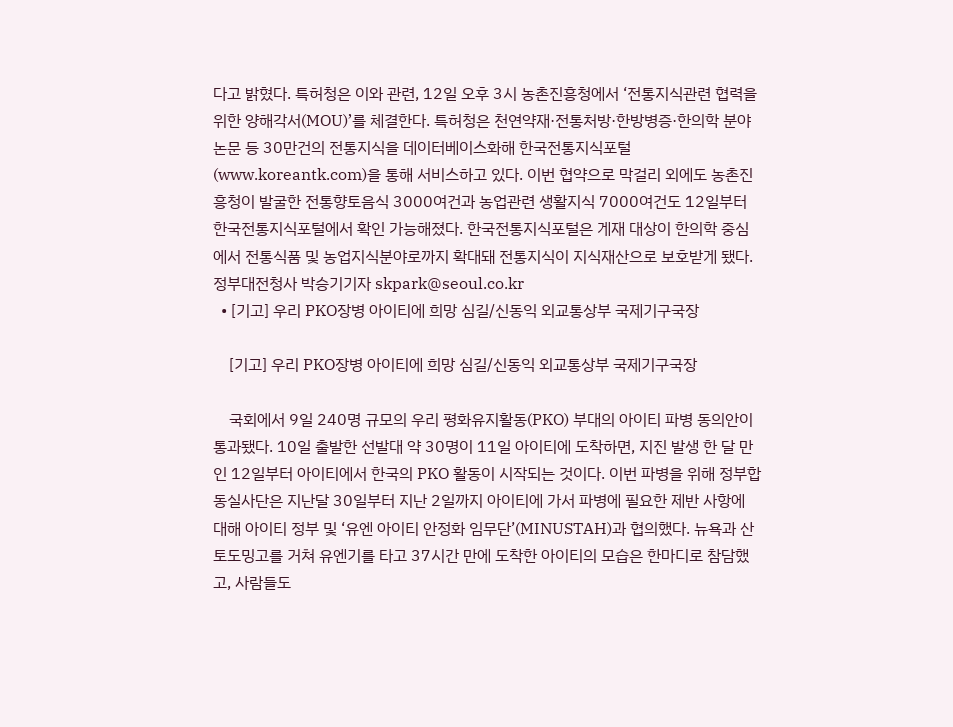다고 밝혔다. 특허청은 이와 관련, 12일 오후 3시 농촌진흥청에서 ‘전통지식관련 협력을 위한 양해각서(MOU)’를 체결한다. 특허청은 천연약재·전통처방·한방병증·한의학 분야 논문 등 30만건의 전통지식을 데이터베이스화해 한국전통지식포털(www.koreantk.com)을 통해 서비스하고 있다. 이번 협약으로 막걸리 외에도 농촌진흥청이 발굴한 전통향토음식 3000여건과 농업관련 생활지식 7000여건도 12일부터 한국전통지식포털에서 확인 가능해졌다. 한국전통지식포털은 게재 대상이 한의학 중심에서 전통식품 및 농업지식분야로까지 확대돼 전통지식이 지식재산으로 보호받게 됐다. 정부대전청사 박승기기자 skpark@seoul.co.kr
  • [기고] 우리 PKO장병 아이티에 희망 심길/신동익 외교통상부 국제기구국장

    [기고] 우리 PKO장병 아이티에 희망 심길/신동익 외교통상부 국제기구국장

    국회에서 9일 240명 규모의 우리 평화유지활동(PKO) 부대의 아이티 파병 동의안이 통과됐다. 10일 출발한 선발대 약 30명이 11일 아이티에 도착하면, 지진 발생 한 달 만인 12일부터 아이티에서 한국의 PKO 활동이 시작되는 것이다. 이번 파병을 위해 정부합동실사단은 지난달 30일부터 지난 2일까지 아이티에 가서 파병에 필요한 제반 사항에 대해 아이티 정부 및 ‘유엔 아이티 안정화 임무단’(MINUSTAH)과 협의했다. 뉴욕과 산토도밍고를 거쳐 유엔기를 타고 37시간 만에 도착한 아이티의 모습은 한마디로 참담했고, 사람들도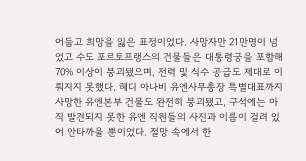어둡고 희망을 잃은 표정이었다. 사망자만 21만명이 넘었고 수도 포르토프랭스의 건물들은 대통령궁을 포함해 70% 이상이 붕괴됐으며, 전력 및 식수 공급도 제대로 이뤄지지 못했다. 헤디 아나비 유엔사무총장 특별대표까지 사망한 유엔본부 건물도 완전히 붕괴됐고, 구석에는 아직 발견되지 못한 유엔 직원들의 사진과 이름이 걸려 있어 안타까울 뿐이었다. 절망 속에서 한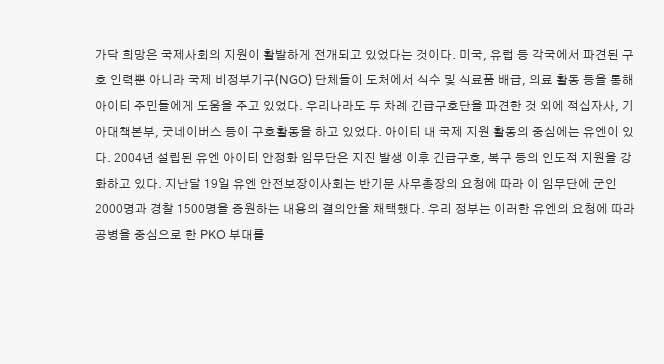가닥 희망은 국제사회의 지원이 활발하게 전개되고 있었다는 것이다. 미국, 유럽 등 각국에서 파견된 구호 인력뿐 아니라 국제 비정부기구(NGO) 단체들이 도처에서 식수 및 식료품 배급, 의료 활동 등을 통해 아이티 주민들에게 도움을 주고 있었다. 우리나라도 두 차례 긴급구호단을 파견한 것 외에 적십자사, 기아대책본부, 굿네이버스 등이 구호활동을 하고 있었다. 아이티 내 국제 지원 활동의 중심에는 유엔이 있다. 2004년 설립된 유엔 아이티 안정화 임무단은 지진 발생 이후 긴급구호, 복구 등의 인도적 지원을 강화하고 있다. 지난달 19일 유엔 안전보장이사회는 반기문 사무총장의 요청에 따라 이 임무단에 군인 2000명과 경찰 1500명을 증원하는 내용의 결의안을 채택했다. 우리 정부는 이러한 유엔의 요청에 따라 공병을 중심으로 한 PKO 부대를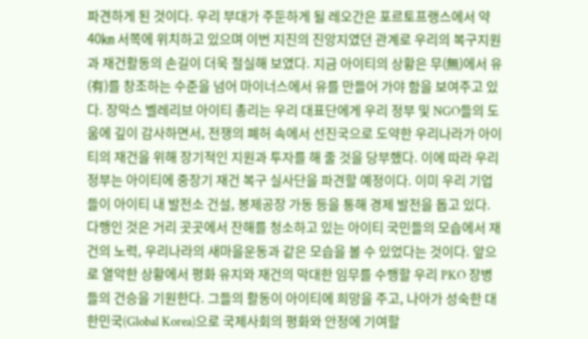파견하게 된 것이다. 우리 부대가 주둔하게 될 레오간은 포르토프랭스에서 약 40㎞ 서쪽에 위치하고 있으며 이번 지진의 진앙지였던 관계로 우리의 복구지원과 재건활동의 손길이 더욱 절실해 보였다. 지금 아이티의 상황은 무(無)에서 유(有)를 창조하는 수준을 넘어 마이너스에서 유를 만들어 가야 함을 보여주고 있다. 장막스 벨레리브 아이티 총리는 우리 대표단에게 우리 정부 및 NGO들의 도움에 깊이 감사하면서, 전쟁의 폐허 속에서 선진국으로 도약한 우리나라가 아이티의 재건을 위해 장기적인 지원과 투자를 해 줄 것을 당부했다. 이에 따라 우리 정부는 아이티에 중장기 재건 복구 실사단을 파견할 예정이다. 이미 우리 기업들이 아이티 내 발전소 건설, 봉제공장 가동 등을 통해 경제 발전을 돕고 있다. 다행인 것은 거리 곳곳에서 잔해를 청소하고 있는 아이티 국민들의 모습에서 재건의 노력, 우리나라의 새마을운동과 같은 모습을 볼 수 있었다는 것이다. 앞으로 열악한 상황에서 평화 유지와 재건의 막대한 임무를 수행할 우리 PKO 장병들의 건승을 기원한다. 그들의 활동이 아이티에 희망을 주고, 나아가 성숙한 대한민국(Global Korea)으로 국제사회의 평화와 안정에 기여할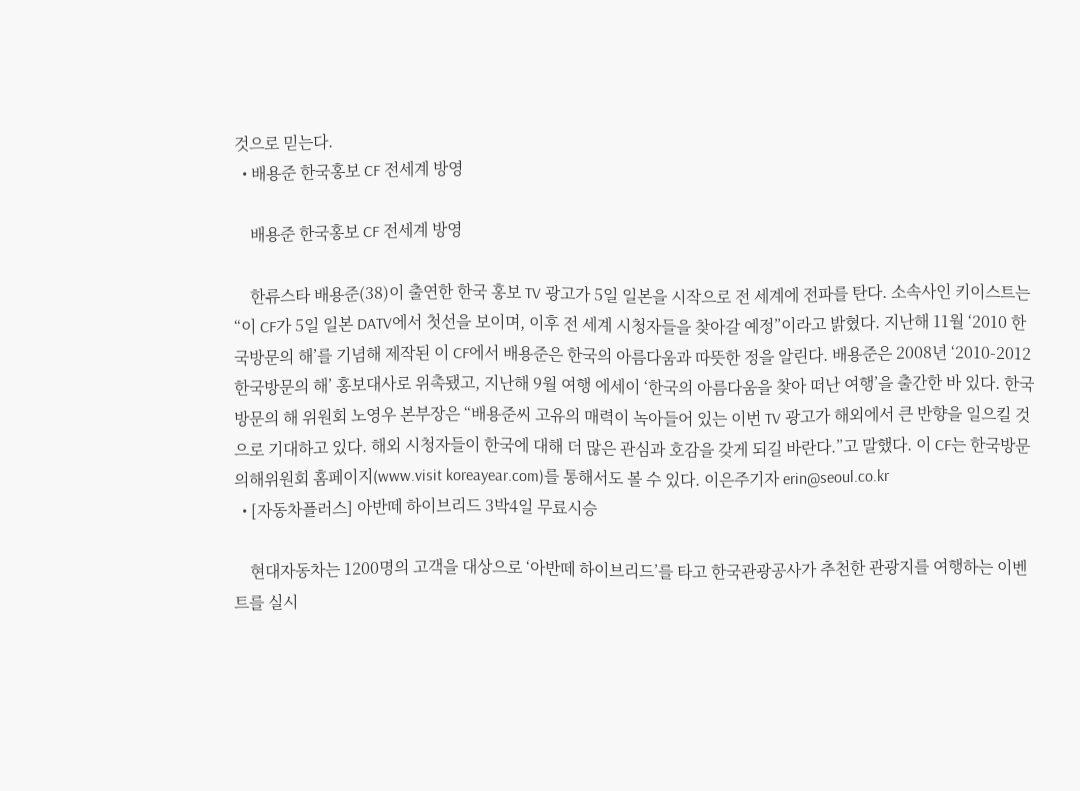것으로 믿는다.
  • 배용준 한국홍보 CF 전세계 방영

    배용준 한국홍보 CF 전세계 방영

    한류스타 배용준(38)이 출연한 한국 홍보 TV 광고가 5일 일본을 시작으로 전 세계에 전파를 탄다. 소속사인 키이스트는 “이 CF가 5일 일본 DATV에서 첫선을 보이며, 이후 전 세계 시청자들을 찾아갈 예정”이라고 밝혔다. 지난해 11월 ‘2010 한국방문의 해’를 기념해 제작된 이 CF에서 배용준은 한국의 아름다움과 따뜻한 정을 알린다. 배용준은 2008년 ‘2010-2012 한국방문의 해’ 홍보대사로 위촉됐고, 지난해 9월 여행 에세이 ‘한국의 아름다움을 찾아 떠난 여행’을 출간한 바 있다. 한국방문의 해 위원회 노영우 본부장은 “배용준씨 고유의 매력이 녹아들어 있는 이번 TV 광고가 해외에서 큰 반향을 일으킬 것으로 기대하고 있다. 해외 시청자들이 한국에 대해 더 많은 관심과 호감을 갖게 되길 바란다.”고 말했다. 이 CF는 한국방문의해위원회 홈페이지(www.visit koreayear.com)를 통해서도 볼 수 있다. 이은주기자 erin@seoul.co.kr
  • [자동차플러스] 아반떼 하이브리드 3박4일 무료시승

    현대자동차는 1200명의 고객을 대상으로 ‘아반떼 하이브리드’를 타고 한국관광공사가 추천한 관광지를 여행하는 이벤트를 실시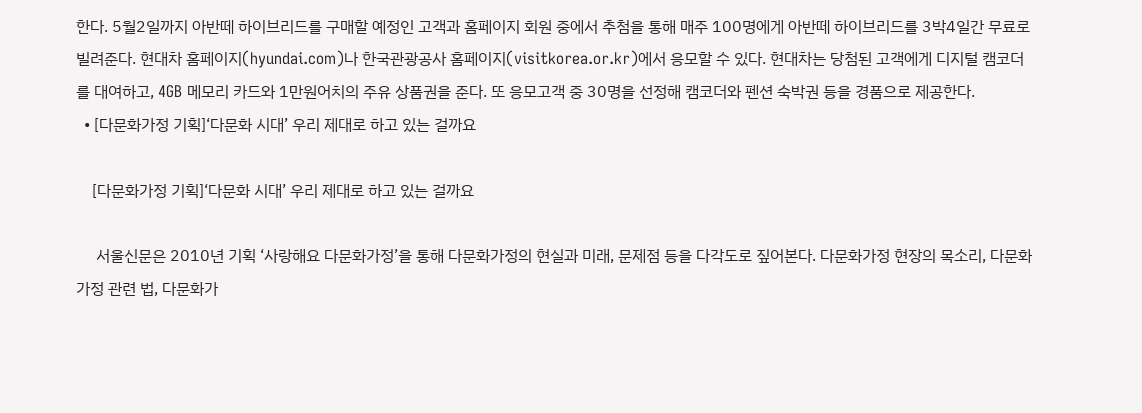한다. 5월2일까지 아반떼 하이브리드를 구매할 예정인 고객과 홈페이지 회원 중에서 추첨을 통해 매주 100명에게 아반떼 하이브리드를 3박4일간 무료로 빌려준다. 현대차 홈페이지(hyundai.com)나 한국관광공사 홈페이지(visitkorea.or.kr)에서 응모할 수 있다. 현대차는 당첨된 고객에게 디지털 캠코더를 대여하고, 4GB 메모리 카드와 1만원어치의 주유 상품권을 준다. 또 응모고객 중 30명을 선정해 캠코더와 펜션 숙박권 등을 경품으로 제공한다.
  • [다문화가정 기획]‘다문화 시대’ 우리 제대로 하고 있는 걸까요

    [다문화가정 기획]‘다문화 시대’ 우리 제대로 하고 있는 걸까요

     서울신문은 2010년 기획 ‘사랑해요 다문화가정’을 통해 다문화가정의 현실과 미래, 문제점 등을 다각도로 짚어본다. 다문화가정 현장의 목소리, 다문화가정 관련 법, 다문화가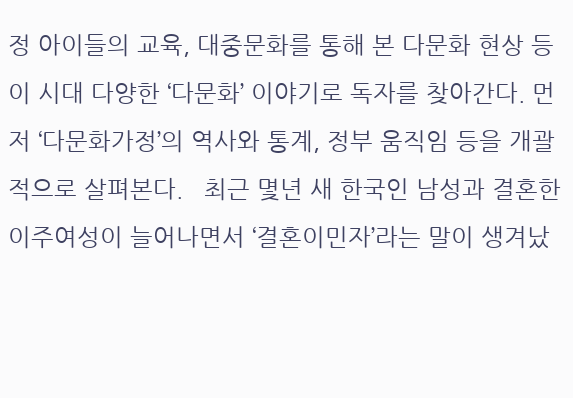정 아이들의 교육, 대중문화를 통해 본 다문화 현상 등 이 시대 다양한 ‘다문화’ 이야기로 독자를 찾아간다. 먼저 ‘다문화가정’의 역사와 통계, 정부 움직임 등을 개괄적으로 살펴본다.   최근 몇년 새 한국인 남성과 결혼한 이주여성이 늘어나면서 ‘결혼이민자’라는 말이 생겨났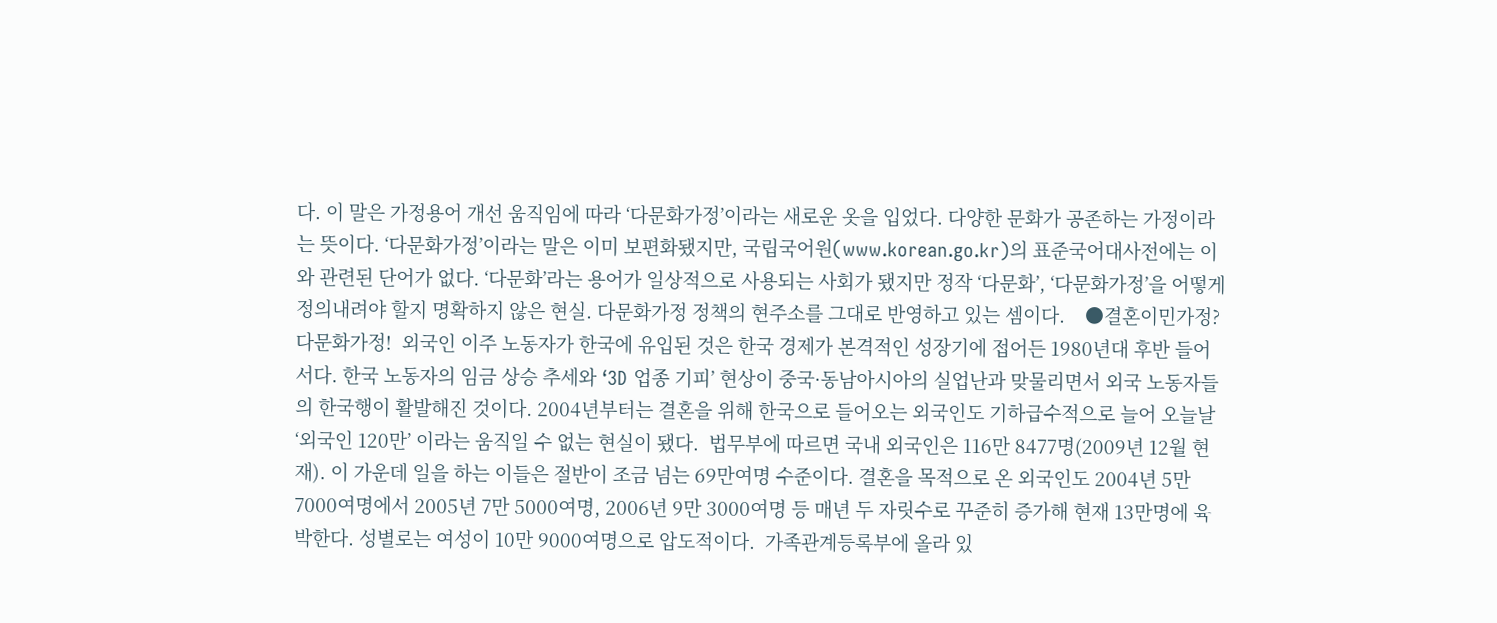다. 이 말은 가정용어 개선 움직임에 따라 ‘다문화가정’이라는 새로운 옷을 입었다. 다양한 문화가 공존하는 가정이라는 뜻이다. ‘다문화가정’이라는 말은 이미 보편화됐지만, 국립국어원(www.korean.go.kr)의 표준국어대사전에는 이와 관련된 단어가 없다. ‘다문화’라는 용어가 일상적으로 사용되는 사회가 됐지만 정작 ‘다문화’, ‘다문화가정’을 어떻게 정의내려야 할지 명확하지 않은 현실. 다문화가정 정책의 현주소를 그대로 반영하고 있는 셈이다.    ●결혼이민가정? 다문화가정!  외국인 이주 노동자가 한국에 유입된 것은 한국 경제가 본격적인 성장기에 접어든 1980년대 후반 들어서다. 한국 노동자의 임금 상승 추세와 ‘3D 업종 기피’ 현상이 중국·동남아시아의 실업난과 맞물리면서 외국 노동자들의 한국행이 활발해진 것이다. 2004년부터는 결혼을 위해 한국으로 들어오는 외국인도 기하급수적으로 늘어 오늘날 ‘외국인 120만’ 이라는 움직일 수 없는 현실이 됐다.  법무부에 따르면 국내 외국인은 116만 8477명(2009년 12월 현재). 이 가운데 일을 하는 이들은 절반이 조금 넘는 69만여명 수준이다. 결혼을 목적으로 온 외국인도 2004년 5만 7000여명에서 2005년 7만 5000여명, 2006년 9만 3000여명 등 매년 두 자릿수로 꾸준히 증가해 현재 13만명에 육박한다. 성별로는 여성이 10만 9000여명으로 압도적이다.  가족관계등록부에 올라 있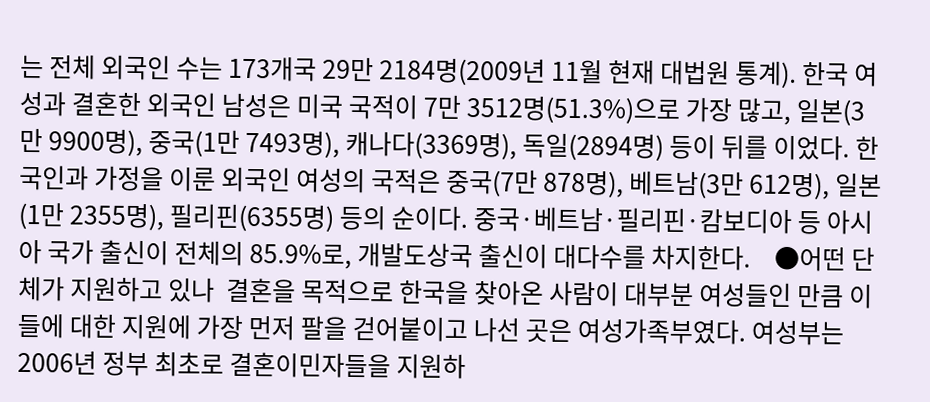는 전체 외국인 수는 173개국 29만 2184명(2009년 11월 현재 대법원 통계). 한국 여성과 결혼한 외국인 남성은 미국 국적이 7만 3512명(51.3%)으로 가장 많고, 일본(3만 9900명), 중국(1만 7493명), 캐나다(3369명), 독일(2894명) 등이 뒤를 이었다. 한국인과 가정을 이룬 외국인 여성의 국적은 중국(7만 878명), 베트남(3만 612명), 일본(1만 2355명), 필리핀(6355명) 등의 순이다. 중국·베트남·필리핀·캄보디아 등 아시아 국가 출신이 전체의 85.9%로, 개발도상국 출신이 대다수를 차지한다.    ●어떤 단체가 지원하고 있나  결혼을 목적으로 한국을 찾아온 사람이 대부분 여성들인 만큼 이들에 대한 지원에 가장 먼저 팔을 걷어붙이고 나선 곳은 여성가족부였다. 여성부는 2006년 정부 최초로 결혼이민자들을 지원하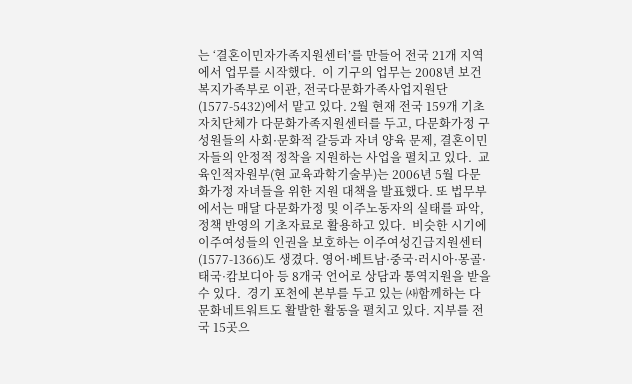는 ‘결혼이민자가족지원센터’를 만들어 전국 21개 지역에서 업무를 시작했다.  이 기구의 업무는 2008년 보건복지가족부로 이관, 전국다문화가족사업지원단(1577-5432)에서 맡고 있다. 2월 현재 전국 159개 기초자치단체가 다문화가족지원센터를 두고, 다문화가정 구성원들의 사회·문화적 갈등과 자녀 양육 문제, 결혼이민자들의 안정적 정착을 지원하는 사업을 펼치고 있다.  교육인적자원부(현 교육과학기술부)는 2006년 5월 다문화가정 자녀들을 위한 지원 대책을 발표했다. 또 법무부에서는 매달 다문화가정 및 이주노동자의 실태를 파악, 정책 반영의 기초자료로 활용하고 있다.  비슷한 시기에 이주여성들의 인권을 보호하는 이주여성긴급지원센터(1577-1366)도 생겼다. 영어·베트남·중국·러시아·몽골·태국·캄보디아 등 8개국 언어로 상담과 통역지원을 받을 수 있다.  경기 포천에 본부를 두고 있는 ㈔함께하는 다문화네트워트도 활발한 활동을 펼치고 있다. 지부를 전국 15곳으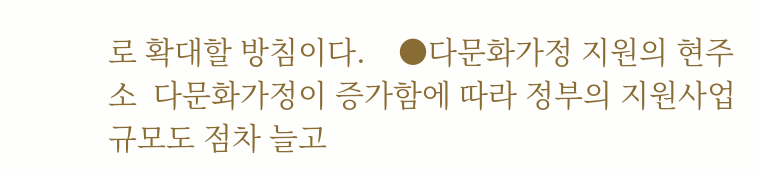로 확대할 방침이다.    ●다문화가정 지원의 현주소  다문화가정이 증가함에 따라 정부의 지원사업 규모도 점차 늘고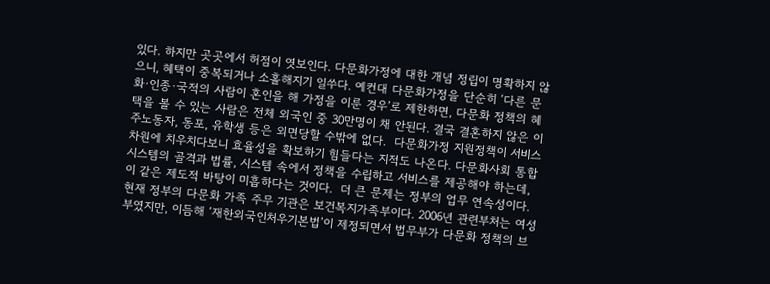있다. 하지만 곳곳에서 허점이 엿보인다. 다문화가정에 대한 개념 정립이 명확하지 않으니, 혜택이 중복되거나 소홀해지기 일쑤다. 예컨대 다문화가정을 단순히 ‘다른 문화·인종·국적의 사람이 혼인을 해 가정을 이룬 경우’로 제한하면, 다문화 정책의 혜택을 볼 수 있는 사람은 전체 외국인 중 30만명이 채 안된다. 결국 결혼하지 않은 이주노동자, 동포, 유학생 등은 외면당할 수밖에 없다.  다문화가정 지원정책이 서비스 차원에 치우치다보니 효율성을 확보하기 힘들다는 지적도 나온다. 다문화사회 통합시스템의 골격과 법률, 시스템 속에서 정책을 수립하고 서비스를 제공해야 하는데, 이 같은 제도적 바탕이 미흡하다는 것이다.  더 큰 문제는 정부의 업무 연속성이다. 현재 정부의 다문화 가족 주무 기관은 보건복지가족부이다. 2006년 관련부처는 여성부였지만, 이듬해 ‘재한외국인처우기본법’이 제정되면서 법무부가 다문화 정책의 브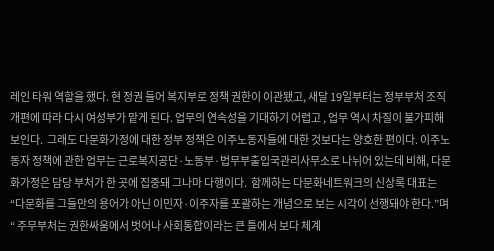레인 타워 역할을 했다. 현 정권 들어 복지부로 정책 권한이 이관됐고, 새달 19일부터는 정부부처 조직 개편에 따라 다시 여성부가 맡게 된다. 업무의 연속성을 기대하기 어렵고 , 업무 역시 차질이 불가피해 보인다.  그래도 다문화가정에 대한 정부 정책은 이주노동자들에 대한 것보다는 양호한 편이다. 이주노동자 정책에 관한 업무는 근로복지공단·노동부·법무부출입국관리사무소로 나뉘어 있는데 비해, 다문화가정은 담당 부처가 한 곳에 집중돼 그나마 다행이다.  함께하는 다문화네트워크의 신상록 대표는 “다문화를 그들만의 용어가 아닌 이민자·이주자를 포괄하는 개념으로 보는 시각이 선행돼야 한다.”며 “ 주무부처는 권한싸움에서 벗어나 사회통합이라는 큰 틀에서 보다 체계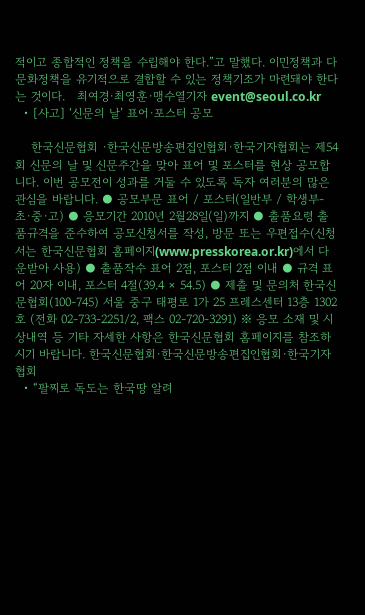적이고 종합적인 정책을 수립해야 한다.”고 말했다. 이민정책과 다문화정책을 유기적으로 결합할 수 있는 정책기조가 마련돼야 한다는 것이다.   최여경·최영훈·맹수열기자 event@seoul.co.kr
  • [사고] ‘신문의 날’ 표어·포스터 공모

    한국신문협회 ·한국신문방송편집인협회·한국기자협회는 제54회 신문의 날 및 신문주간을 맞아 표어 및 포스터를 현상 공모합니다. 이번 공모전이 성과를 거둘 수 있도록 독자 여러분의 많은 관심을 바랍니다. ● 공모부문 표어 / 포스터(일반부 / 학생부-초·중·고) ● 응모기간 2010년 2월28일(일)까지 ● 출품요령 출품규격을 준수하여 공모신청서를 작성, 방문 또는 우편접수(신청서는 한국신문협회 홈페이지(www.presskorea.or.kr)에서 다운받아 사용) ● 출품작수 표어 2점, 포스터 2점 이내 ● 규격 표어 20자 이내, 포스터 4절(39.4 × 54.5) ● 제출 및 문의처 한국신문협회(100-745) 서울 중구 태평로 1가 25 프레스센터 13층 1302호 (전화 02-733-2251/2, 팩스 02-720-3291) ※ 응모 소재 및 시상내역 등 기타 자세한 사항은 한국신문협회 홈페이지를 참조하시기 바랍니다. 한국신문협회·한국신문방송편집인협회·한국기자협회
  • “팔찌로 독도는 한국땅 알려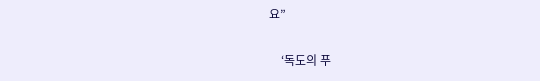요”

    ‘독도의 푸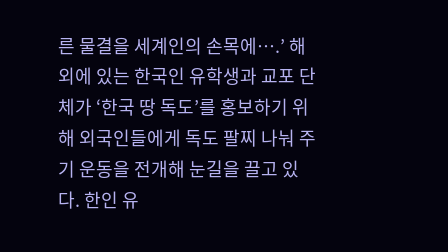른 물결을 세계인의 손목에….’ 해외에 있는 한국인 유학생과 교포 단체가 ‘한국 땅 독도’를 홍보하기 위해 외국인들에게 독도 팔찌 나눠 주기 운동을 전개해 눈길을 끌고 있다. 한인 유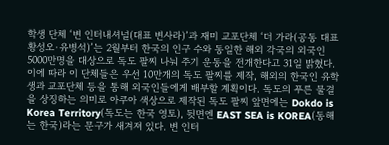학생 단체 ‘변 인터내셔널(대표 변사라)’과 재미 교포단체 ‘더 가라(공동 대표 황성오·유병석)’는 2월부터 한국의 인구 수와 동일한 해외 각국의 외국인 5000만명을 대상으로 독도 팔찌 나눠 주기 운동을 전개한다고 31일 밝혔다. 이에 따라 이 단체들은 우선 10만개의 독도 팔찌를 제작, 해외의 한국인 유학생과 교포단체 등을 통해 외국인들에게 배부할 계획이다. 독도의 푸른 물결을 상징하는 의미로 아쿠아 색상으로 제작된 독도 팔찌 앞면에는 Dokdo is Korea Territory(독도는 한국 영토), 뒷면엔 EAST SEA is KOREA(동해는 한국)라는 문구가 새겨져 있다. 변 인터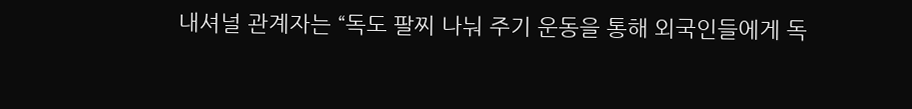내셔널 관계자는 “독도 팔찌 나눠 주기 운동을 통해 외국인들에게 독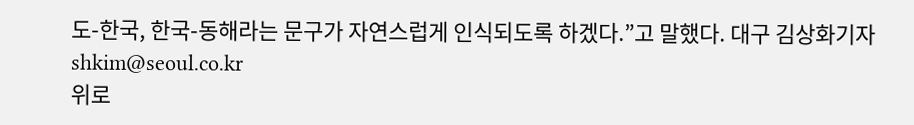도-한국, 한국-동해라는 문구가 자연스럽게 인식되도록 하겠다.”고 말했다. 대구 김상화기자 shkim@seoul.co.kr
위로